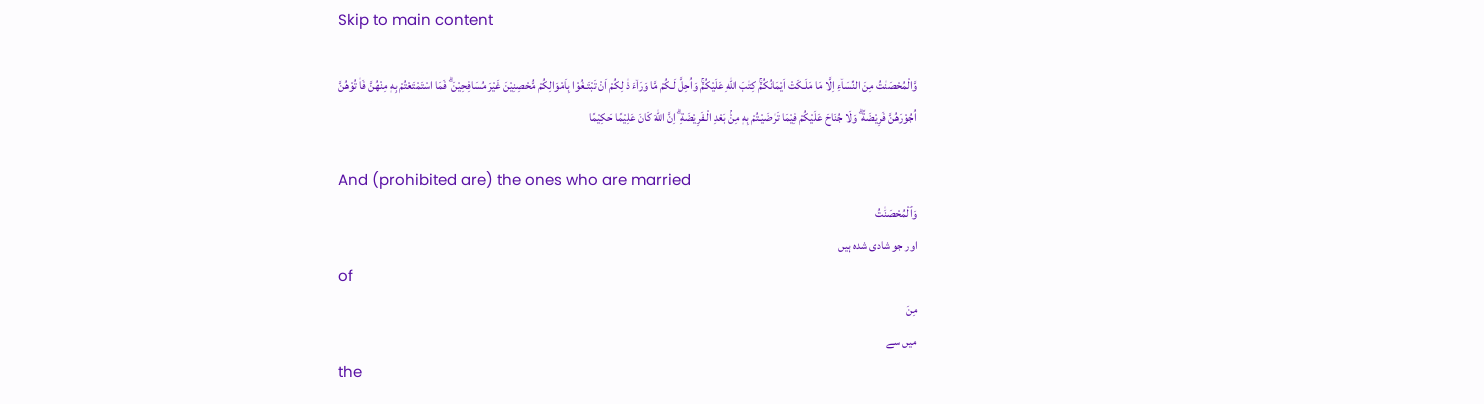Skip to main content

وَّالْمُحْصَنٰتُ مِنَ النِّسَاۤءِ اِلَّا مَا مَلَـكَتْ اَيْمَانُكُمْۚ كِتٰبَ اللّٰهِ عَلَيْكُمْۚ وَاُحِلَّ لَـكُمْ مَّا وَرَاۤءَ ذٰ لِكُمْ اَنْ تَبْتَـغُوْا بِاَمْوَالِكُمْ مُّحْصِنِيْنَ غَيْرَ مُسَافِحِيْنَ ۗ فَمَا اسْتَمْتَعْتُمْ بِهٖ مِنْهُنَّ فَاٰ تُوْهُنَّ اُجُوْرَهُنَّ فَرِيْضَةً ۗ وَلَا جُنَاحَ عَلَيْكُمْ فِيْمَا تَرٰضَيْـتُمْ بِهٖ مِنْۢ بَعْدِ الْـفَرِيْضَةِ ۗ اِنَّ اللّٰهَ كَانَ عَلِيْمًا حَكِيْمًا

And (prohibited are) the ones who are married
وَٱلْمُحْصَنَٰتُ
اور جو شادی شدہ ہیں
of
مِنَ
میں سے
the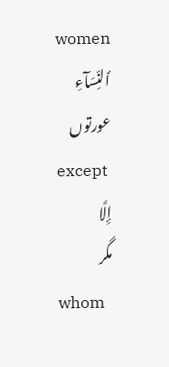women
ٱلنِّسَآءِ
عورتوں
except
إِلَّا
مگر
whom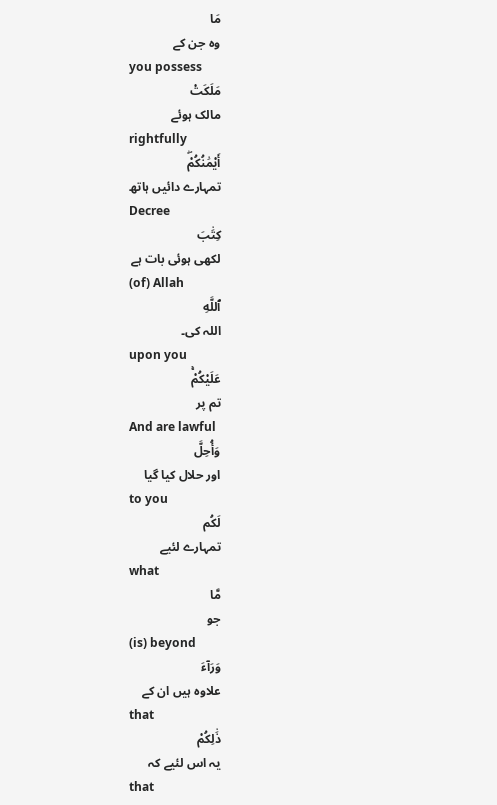مَا
وہ جن کے
you possess
مَلَكَتْ
مالک ہوئے
rightfully
أَيْمَٰنُكُمْۖ
تمہارے دائیں ہاتھ
Decree
كِتَٰبَ
لکھی ہوئی بات ہے
(of) Allah
ٱللَّهِ
اللہ کی۔
upon you
عَلَيْكُمْۚ
تم پر
And are lawful
وَأُحِلَّ
اور حلال کیا گیا
to you
لَكُم
تمہارے لئیے
what
مَّا
جو
(is) beyond
وَرَآءَ
علاوہ ہیں ان کے
that
ذَٰلِكُمْ
یہ اس لئیے کہ
that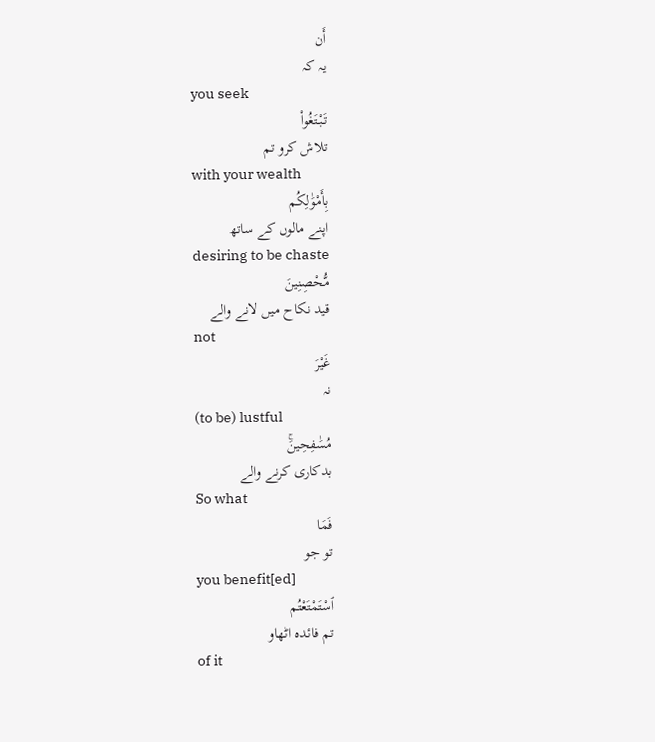أَن
یہ کہ
you seek
تَبْتَغُوا۟
تلاش کرو تم
with your wealth
بِأَمْوَٰلِكُم
اپنے مالوں کے ساتھ
desiring to be chaste
مُّحْصِنِينَ
قید نکاح میں لانے والے
not
غَيْرَ
نہ
(to be) lustful
مُسَٰفِحِينَۚ
بدکاری کرنے والے
So what
فَمَا
تو جو
you benefit[ed]
ٱسْتَمْتَعْتُم
تم فائدہ اٹھاو
of it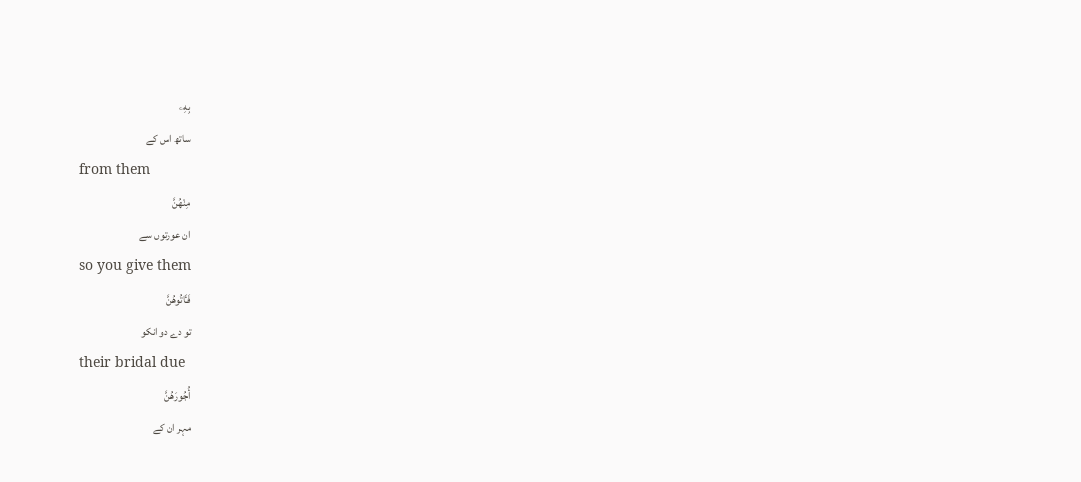بِهِۦ
ساتھ اس کے
from them
مِنْهُنَّ
ان عورتوں سے
so you give them
فَـَٔاتُوهُنَّ
تو دے دو انکو
their bridal due
أُجُورَهُنَّ
مہر ان کے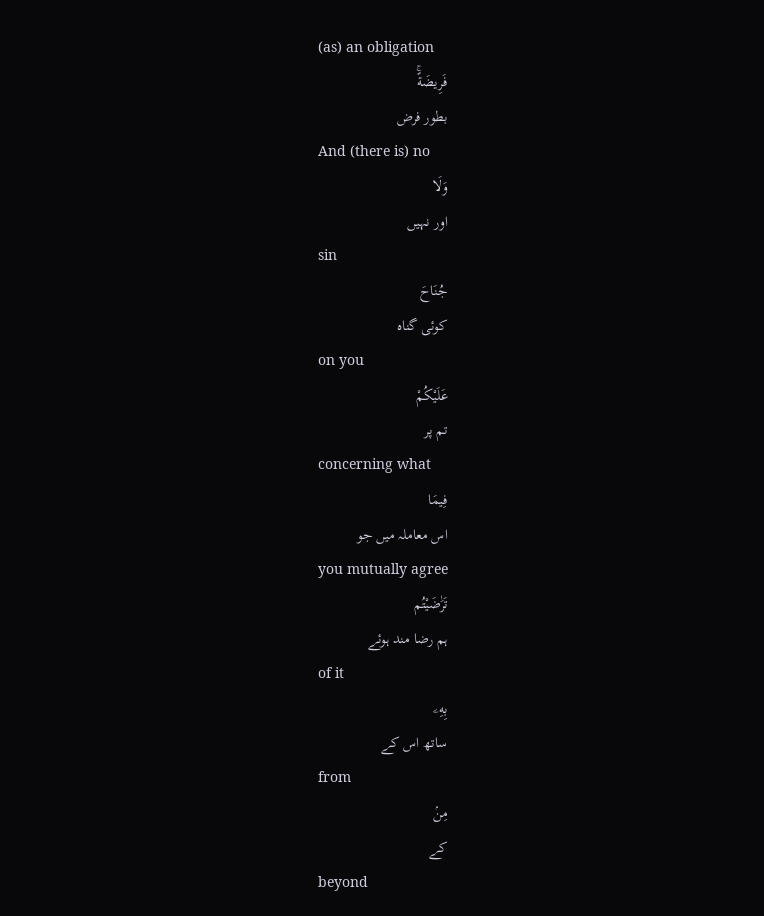(as) an obligation
فَرِيضَةًۚ
بطور فرض
And (there is) no
وَلَا
اور نہیں
sin
جُنَاحَ
کوئی گناہ
on you
عَلَيْكُمْ
تم پر
concerning what
فِيمَا
اس معاملہ میں جو
you mutually agree
تَرَٰضَيْتُم
ہم رضا مند ہوئے
of it
بِهِۦ
ساتھ اس کے
from
مِنۢ
کے
beyond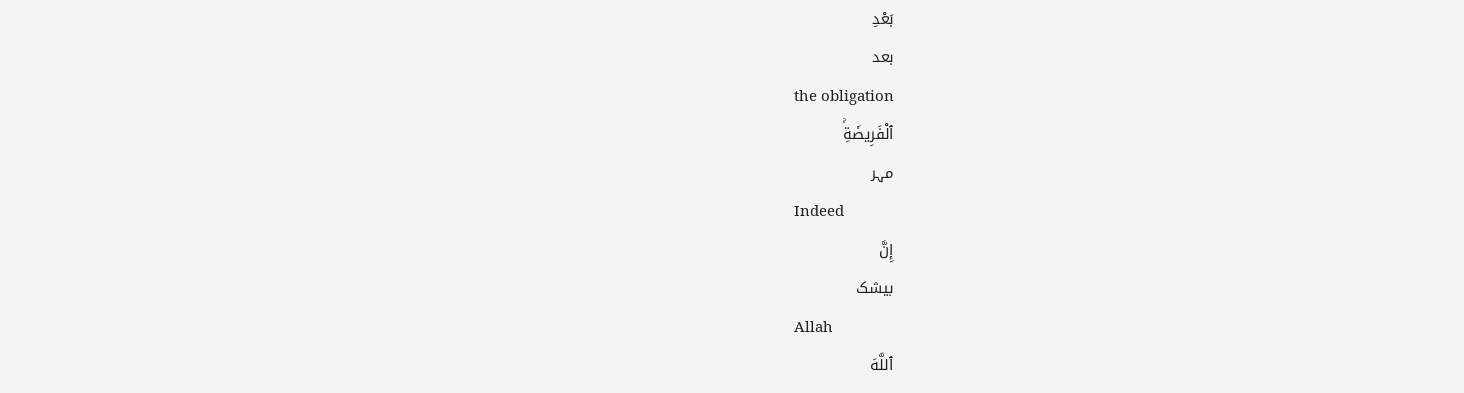بَعْدِ
بعد
the obligation
ٱلْفَرِيضَةِۚ
مہر
Indeed
إِنَّ
بیشک
Allah
ٱللَّهَ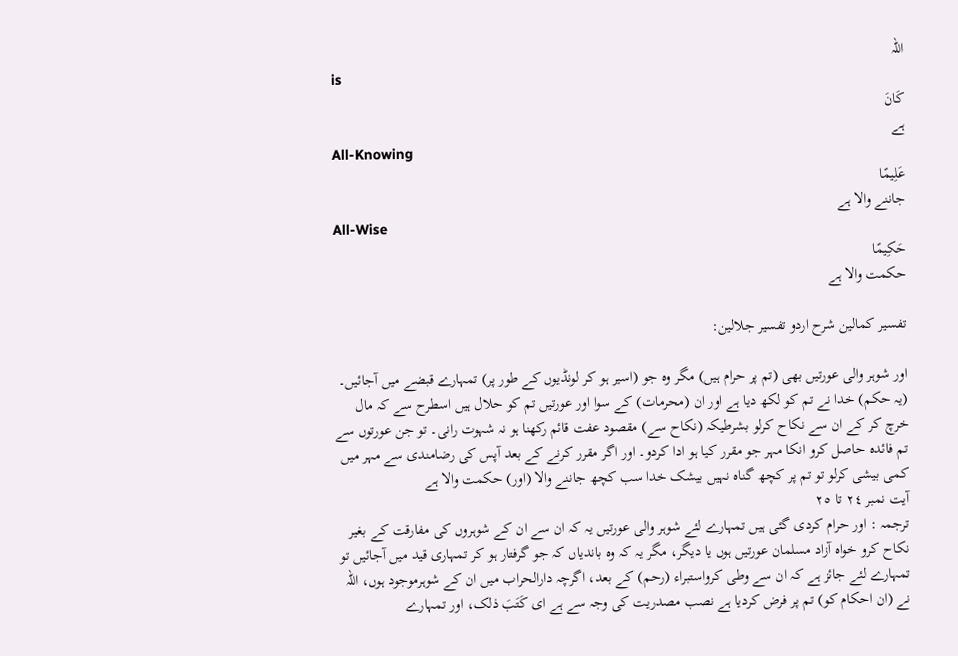اللہ
is
كَانَ
ہے
All-Knowing
عَلِيمًا
جاننے والا ہے
All-Wise
حَكِيمًا
حکمت والا ہے

تفسیر کمالین شرح اردو تفسیر جلالین:

اور شوہر والی عورتیں بھی (تم پر حرام ہیں) مگر وہ جو (اسیر ہو کر لونڈیوں کے طور پر) تمہارے قبضے میں آجائیں۔ (یہ حکم) خدا نے تم کو لکھ دیا ہے اور ان (محرمات) کے سوا اور عورتیں تم کو حلال ہیں اسطرح سے کہ مال خرچ کر کے ان سے نکاح کرلو بشرطیکہ (نکاح سے) مقصود عفت قائم رکھنا ہو نہ شہوت رانی۔ تو جن عورتوں سے تم فائدہ حاصل کرو انکا مہر جو مقرر کیا ہو ادا کردو۔ اور اگر مقرر کرنے کے بعد آپس کی رضامندی سے مہر میں کمی بیشی کرلو تو تم پر کچھ گناہ نہیں بیشک خدا سب کچھ جاننے والا (اور) حکمت والا ہے
آیت نمبر ٢٤ تا ٢٥
ترجمہ : اور حرام کردی گئی ہیں تمہارے لئے شوہر والی عورتیں یہ کہ ان سے ان کے شوہروں کی مفارقت کے بغیر نکاح کرو خواہ آزاد مسلمان عورتیں ہوں یا دیگر، مگر یہ کہ وہ باندیاں کہ جو گرفتار ہو کر تمہاری قید میں آجائیں تو تمہارے لئے جائز ہے کہ ان سے وطی کرواستبراء (رحم) کے بعد، اگرچہ دارالحراب میں ان کے شوہرموجود ہوں، اللہ نے (ان احکام کو) تم پر فرض کردیا ہے نصب مصدریت کی وجہ سے ہے ای کَتَبَ ذلک، اور تمہارے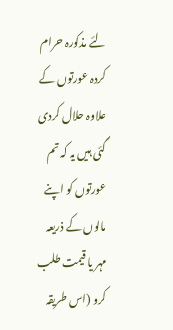لئے مذکورہ حرام کردہ عورتوں کے علاوہ حلال کردی گئی ہیں یہ کہ تم عورتوں کو اپنے مالوں کے ذریعہ مہر یا قیمت طلب کرو (اس طریقہ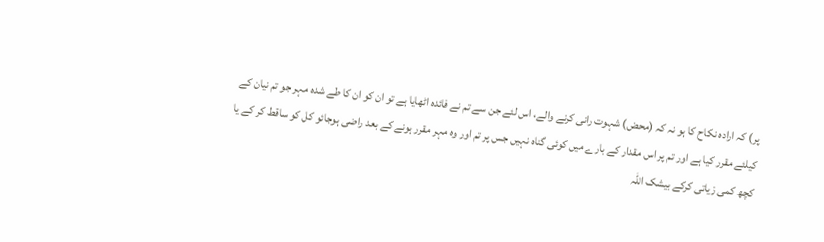پر) کہ ارادہ نکاح کا ہو نہ کہ (محض) شہوت رانی کرنے والے، اس لئے جن سے تم نے فائدہ اٹھایا ہے تو ان کو ان کا طے شدہ مہر جو تم نیان کے کیلئے مقرر کیا ہے اور تم پر اس مقدار کے بارے میں کوئی گناہ نہیں جس پر تم اور وہ مہر مقرر ہونے کے بعد راضی ہوجائو کل کو ساقط کر کے یا کچھ کمی زیاتی کرکے بیشک اللہ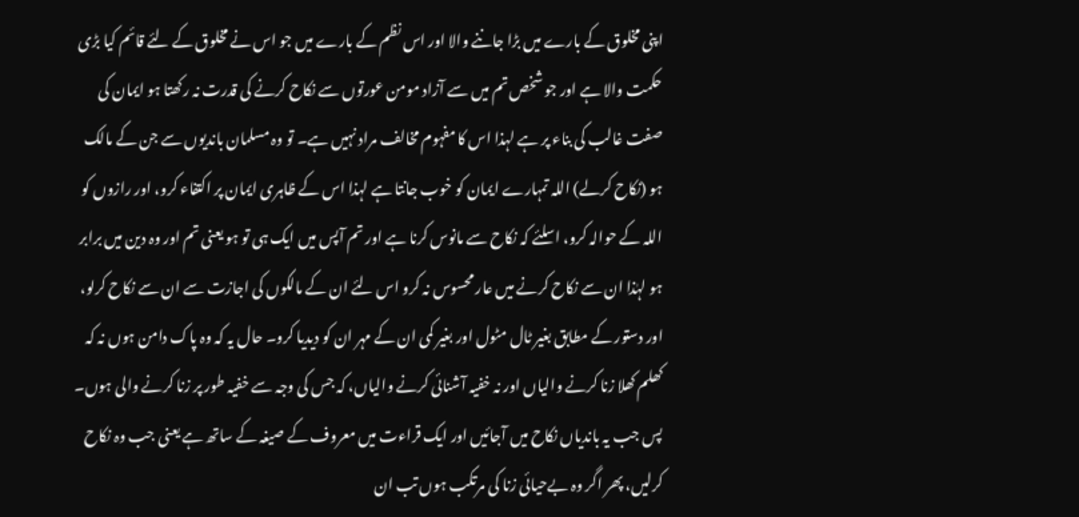اپنی مخلوق کے بارے میں بڑا جاننے والا اور اس نظم کے بارے میں جو اس نے مخلوق کے لئے قائم کیا بڑی حکمت والا ہے اور جو شخص تم میں سے آزاد مومن عورتوں سے نکاح کرنے کی قدرت نہ رکھتا ہو ایمان کی صفت غالب کی بناء پر ہے لہذا اس کا مفہوم مخالف مراد نہیں ہے۔ تو وہ مسلمان باندیوں سے جن کے مالک ہو (نکاح کرلے) اللہ تمہارے ایمان کو خوب جانتا ہے لہذا اس کے ظاہری ایمان پر اکتفاء کرو، اور رازوں کو اللہ کے حوالہ کرو، اسلئے کہ نکاح سے مانوس کرنا ہے اور تم آپس میں ایک ہی تو ہو یعنی تم اور وہ دین میں برابر ہو لہٰذا ان سے نکاح کرنے میں عار محسوس نہ کرو اس لئے ان کے مالکوں کی اجازت سے ان سے نکاح کرلو، اور دستور کے مطابق بغیر ٹال مٹول اور بغیر کمی ان کے مہر ان کو دیدیا کرو۔ حال یہ کہ وہ پاک دامن ہوں نہ کہ کھلم کھلا زنا کرنے والیاں اور نہ خفیہ آشنائی کرنے والیاں، کہ جس کی وجہ سے خفیہ طور پر زنا کرنے والی ہوں۔ پس جب یہ باندیاں نکاح میں آجائیں اور ایک قراءت میں معروف کے صیغہ کے ساتھ ہے یعنی جب وہ نکاح کرلیں، پھر اگر وہ بےحیائی زنا کی مرتکب ہوں تب ان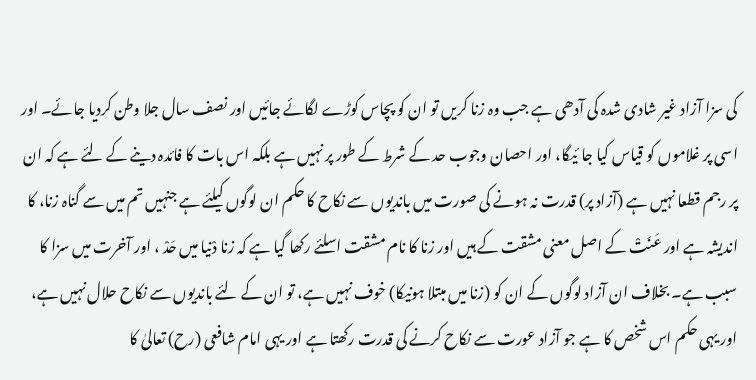کی سزا آزاد غیر شادی شدہ کی آدھی ہے جب وہ زنا کریں تو ان کو پچاس کوڑے لگائے جائیں اور نصف سال جلا وطن کردیا جائے۔ اور اسی پر غلاموں کو قیاس کیا جا ئیگا، اور احصان وجوب حد کے شرط کے طور پر نہیں ہے بلکہ اس بات کا فائدہ دینے کے لئے ہے کہ ان پر رجم قطعا نہیں ہے (آزاد پر) قدرت نہ ہونے کی صورت میں باندیوں سے نکاح کا حکم ان لوگوں کیلئے ہے جنہیں تم میں سے گناہ زنا، کا اندیشہ ہے اور عَنَتْ کے اصل معنی مشقت کے ہیں اور زنا کا نام مشقت اسلئے رکھا گیا ہے کہ زنا دْنیا میں حَدْ ، اور آخرت میں سزا کا سبب ہے۔ بخلاف ان آزاد لوگوں کے ان کو (زنا میں مبتلا ہونیکا) خوف نہیں ہے، تو ان کے لئے باندیوں سے نکاح حلال نہیں ہے، اور یہی حکم اس شخص کا ہے جو آزاد عورت سے نکاح کرنے کی قدرت رکھتا ہے اور یہی امام شافعی (رح) تعالیٰ کا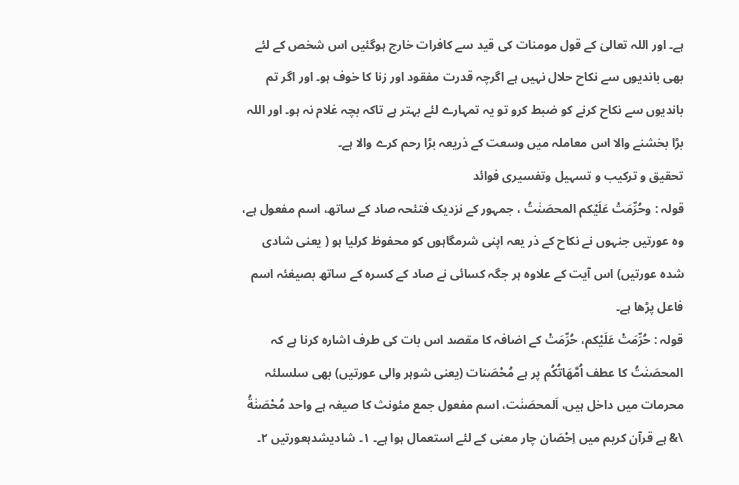ہے۔ اور اللہ تعالیٰ کے قول مومنات کی قید سے کافرات خارج ہوگئیں اس شخص کے لئے بھی باندیوں سے نکاح حلال نہیں ہے اگرچہ قدرت مفقود اور زنا کا خوف ہو۔ اور اگر تم باندیوں سے نکاح کرنے کو ضبط کرو تو یہ تمہارے لئے بہتر ہے تاکہ بچہ غلام نہ ہو۔ اور اللہ بڑا بخشنے والا اس معاملہ میں وسعت کے ذریعہ بڑا رحم کرے والا ہے۔
تحقیق و ترکیب و تسہیل وتفسیری فوائد
قولہ : وحُرِّمَتْ عَلَیْکم المحصَنٰتُ ، جمہور کے نزدیک فتئحہ صاد کے ساتھ، اسم مفعول ہے، وہ عورتیں جنہوں نے نکاح کے ذر یعہ اپنی شرمگاہوں کو محفوظ کرلیا ہو ( یعنی شادی شدہ عورتیں) اس آیت کے علاوہ ہر جگہ کسائی نے صاد کے کسرہ کے ساتھ بصیغئہ اسم فاعل پڑھا ہے۔
قولہ : حُرِّمَتْ عَلَیْکم، حُرِّمَتْ کے اضافہ کا مقصد اس بات کی طرف اشارہ کرنا ہے کہ المحصَنٰتُ کا عطف اُمَّھَاتُکُم پر ہے مُحْصَنات (یعنی شوہر والی عورتیں) بھی سلسلئہ محرمات میں داخل ہیں، اَلمحصَنٰت، اسم مفعول جمع مئونث کا صیغہ ہے واحد مُحْصَنٰةُ \& ہے قرآن کریم میں اِحْصَان چار معنی کے لئے استعمال ہوا ہے۔ ١۔ شادیشدہعورتیں ٢۔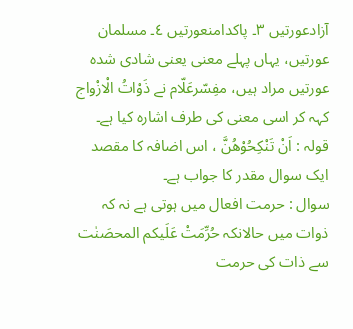آزادعورتیں ٣۔ پاکدامنعورتیں ٤۔ مسلمان عورتیں، یہاں پہلے معنی یعنی شادی شدہ عورتیں مراد ہیں، مفِسّرعَلّام نے ذَوْاتُ الْازْواج کہہ کر اسی معنی کی طرف اشارہ کیا ہے۔
قولہ : اَنْ تَنْکِحُوْھُنَّ ، اس اضافہ کا مقصد ایک سوال مقدر کا جواب ہے۔
سوال : حرمت افعال میں ہوتی ہے نہ کہ ذوات میں حالانکہ حُرِّمَتْ عَلَیکم المحصَنٰت سے ذات کی حرمت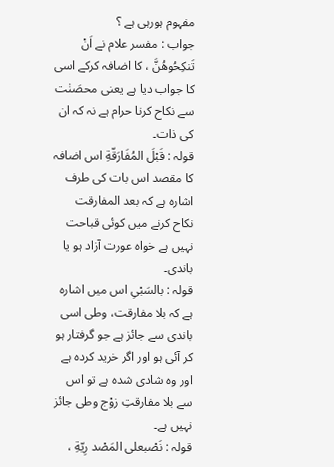مفہوم ہورہی ہے ؟
جواب : مفسر علام نے اَنْ تَنکِحُوھُنَّ ، کا اضافہ کرکے اسی کا جواب دیا ہے یعنی محصَنٰت سے نکاح کرنا حرام ہے نہ کہ ان کی ذات۔
قولہ : قَبْلَ المُفَارَقّةِ اس اضافہ کا مقصد اس بات کی طرف اشارہ ہے کہ بعد المفارقت نکاح کرنے میں کوئی قباحت نہیں ہے خواہ عورت آزاد ہو یا باندی۔
قولہ : بالسَبْیِ اس میں اشارہ ہے کہ بلا مفارقت، وطی اسی باندی سے جائز ہے جو گرفتار ہو کر آئی ہو اور اگر خرید کردہ ہے اور وہ شادی شدہ ہے تو اس سے بلا مفارقتِ زوْج وطی جائز نہیں ہے۔
قولہ : نَصْبعلی المَصْد رِیّةِ ،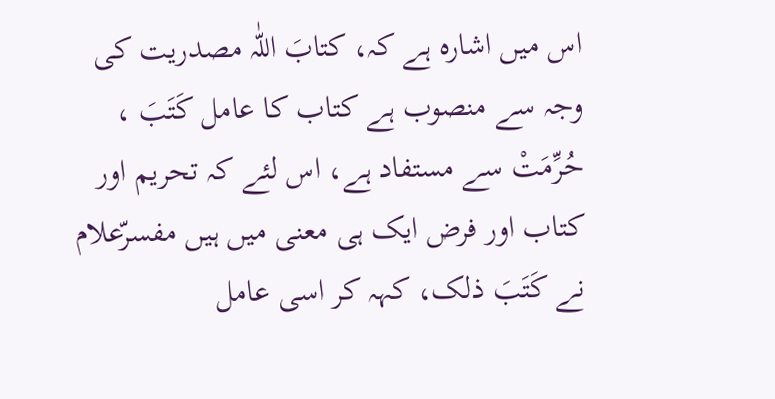اس میں اشارہ ہے کہ، کتابَ اللّٰہ مصدریت کی وجہ سے منصوب ہے کتاب کا عامل کَتَبَ ، حُرِّمَتْ سے مستفاد ہے، اس لئے کہ تحریم اور کتاب اور فرض ایک ہی معنی میں ہیں مفسرّعلام نے کَتَبَ ذلک، کہہ کر اسی عامل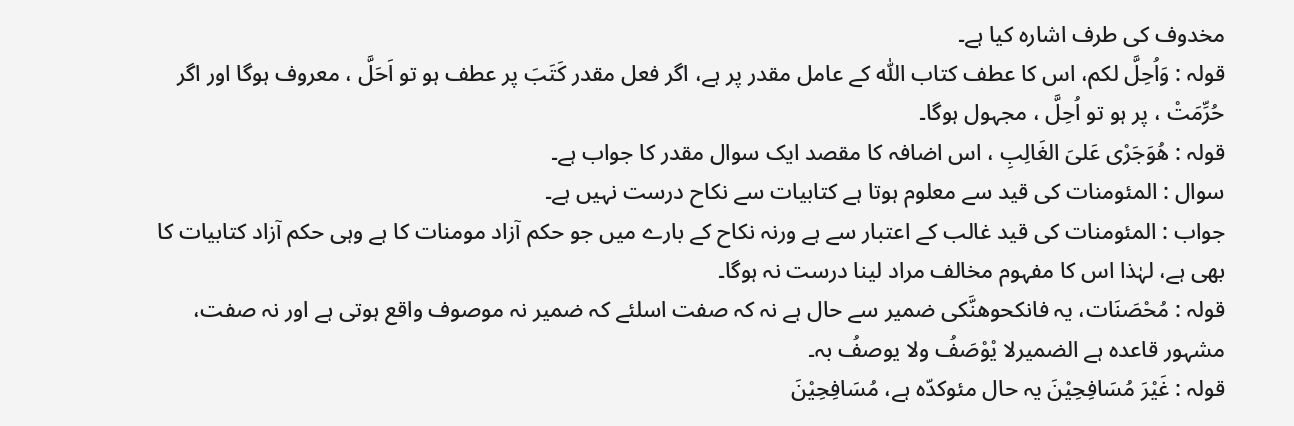مخدوف کی طرف اشارہ کیا ہے۔
قولہ : وَاُحِلَّ لکم، اس کا عطف کتاب اللّٰہ کے عامل مقدر پر ہے، اگر فعل مقدر کَتَبَ پر عطف ہو تو اَحَلَّ ، معروف ہوگا اور اگر حُرِّمَتْ ، پر ہو تو اُحِلَّ ، مجہول ہوگا۔
قولہ : ھُوَجَرْی عَلیَ الغَالِبِ ، اس اضافہ کا مقصد ایک سوال مقدر کا جواب ہے۔
سوال : المئومنات کی قید سے معلوم ہوتا ہے کتابیات سے نکاح درست نہیں ہے۔
جواب : المئومنات کی قید غالب کے اعتبار سے ہے ورنہ نکاح کے بارے میں جو حکم آزاد مومنات کا ہے وہی حکم آزاد کتابیات کا بھی ہے، لہٰذا اس کا مفہوم مخالف مراد لینا درست نہ ہوگا۔
قولہ : مُحْصَنَات، یہ فانکحوھنَّکی ضمیر سے حال ہے نہ کہ صفت اسلئے کہ ضمیر نہ موصوف واقع ہوتی ہے اور نہ صفت، مشہور قاعدہ ہے الضمیرلا یْوْصَفُ ولا یوصفُ بہ۔
قولہ : غَیْرَ مُسَافِحِیْنَ یہ حال مئوکدّہ ہے، مُسَافِحِیْنَ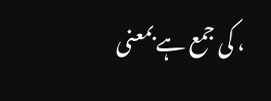، کی جمع ہے بمعنی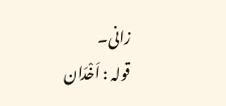زانی۔
قولہ : اَخْدَان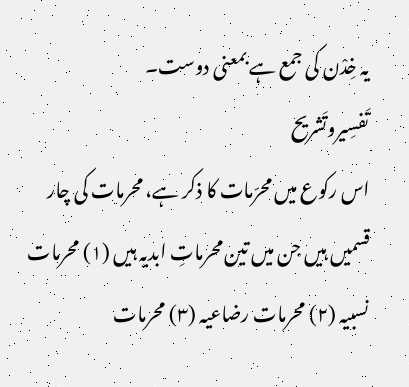یہ خِدْن کی جمع ہے بمعنی دوست۔
تَفسِیروتَشریح
اس رکوع میں محرّمات کا ذکر ہے، محرمات کی چار قسمیں ہیں جن میں تین محرماتِ ابدیہ ہیں (١) محرمات نسبیہ (٢) محرمات رضاعیہ (٣) محرمات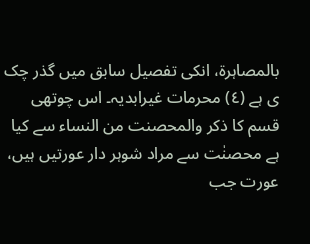بالمصاہرة، انکی تفصیل سابق میں گذر چک ی ہے (٤) محرمات غیرابدیہ۔ اس چوتھی قسم کا ذکر والمحصنت من النساء سے کیا ہے محصنٰت سے مراد شوہر دار عورتیں ہیں، عورت جب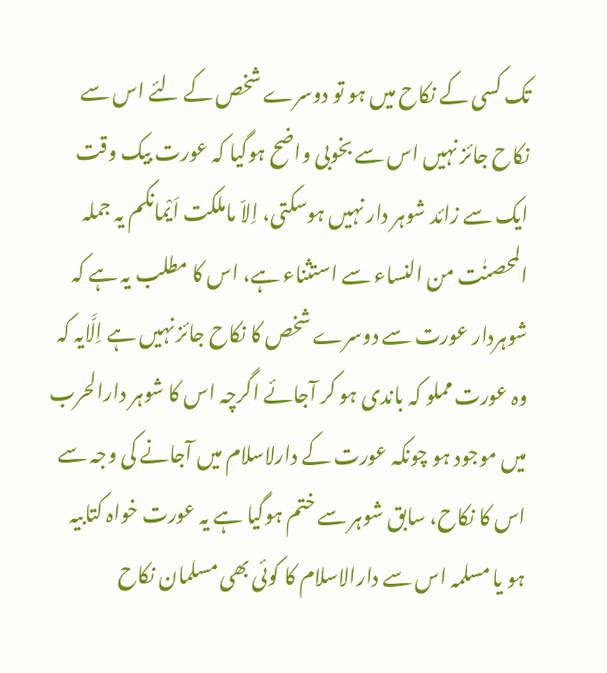تک کسی کے نکاح میں ہو تو دوسرے شخص کے لئے اس سے نکاح جائز نہیں اس سے بخوبی واضح ہوگیا کہ عورت بیک وقت ایک سے زائد شوہر دار نہیں ہوسکتی، اِلاّ ماملکت اَیْمانکم یہ جملہ المحصنٰت من النساء سے استثناء ہے، اس کا مطلب یہ ہے کہ شوہردار عورت سے دوسرے شخص کا نکاح جائز نہیں ہے اِلَّایہ کہ وہ عورت مملو کہ باندی ہو کر آجائے اگرچہ اس کا شوہر دارالحرب میں موجود ہو چونکہ عورت کے دارلاسلام میں آجانے کی وجہ سے اس کا نکاح، سابق شوہر سے ختم ہوگیا ہے یہ عورت خواہ کتابیہ ہو یا مسلمہ اس سے دارالاسلام کا کوئی بھی مسلمان نکاح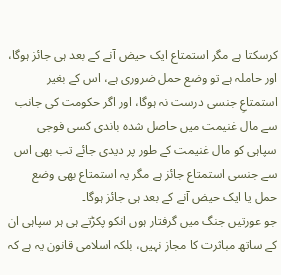کرسکتا ہے مگر استمتاع ایک حیض آنے کے بعد ہی جائز ہوگا، اور حاملہ ہے تو وضع حمل ضروری ہے، اس کے بغیر استمتاعِ جنسی درست نہ ہوگا، اور اگر حکومت کی جانب سے مال غنیمت میں حاصل شدہ باندی کسی فوجی سپاہی کو مال غنیمت کے طور پر دیدی جائے تب بھی اس سے جنسی استمتاع جائز ہے مگر یہ استمتاع بھی وضع حمل یا ایک حیض آنے کے بعد ہی جائز ہوگا۔
جو عورتیں جنگ میں گرفتار ہوں انکو پکڑتے ہی ہر سپاہی ان کے ساتھ مباثرت کا مجاز نہیں، بلکہ اسلامی قانون یہ ہے کہ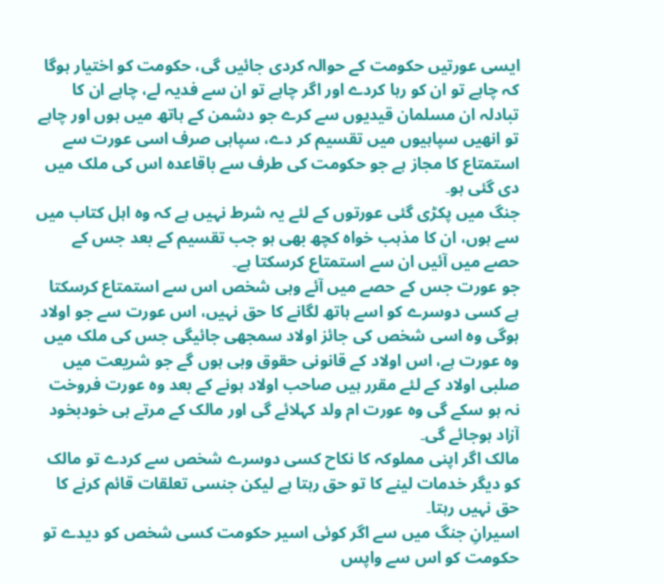ایسی عورتیں حکومت کے حوالہ کردی جائیں گی، حکومت کو اختیار ہوگا کہ چاہے تو ان کو رہا کردے اور اگر چاہے تو ان سے فدیہ لے، چاہے ان کا تبادلہ ان مسلمان قیدیوں سے کرے جو دشمن کے ہاتھ میں ہوں اور چاہے تو انھیں سپاہیوں میں تقسیم کر دے، سپاہی صرف اسی عورت سے استمتاع کا مجاز ہے جو حکومت کی طرف سے باقاعدہ اس کی ملک میں دی گئی ہو۔
جنگ میں پکڑی گئی عورتوں کے لئے یہ شرط نہیں ہے کہ وہ اہل کتاب میں سے ہوں، ان کا مذہب خواہ کچھ بھی ہو جب تقسیم کے بعد جس کے حصے میں آئیں ان سے استمتاع کرسکتا ہے۔
جو عورت جس کے حصے میں آئے وہی شخص اس سے استمتاع کرسکتا ہے کسی دوسرے کو اسے ہاتھ لگانے کا حق نہیں، اس عورت سے جو اولاد ہوگی وہ اسی شخص کی جائز اولاد سمجھی جائیگی جس کی ملک میں وہ عورت ہے، اس اولاد کے قانونی حقوق وہی ہوں گے جو شریعت میں صلبی اولاد کے لئے مقرر ہیں صاحب اولاد ہونے کے بعد وہ عورت فروخت نہ ہو سکے گی وہ عورت ام ولد کہلائے گی اور مالک کے مرتے ہی خودبخود آزاد ہوجائے گی۔
مالک اگر اپنی مملوکہ کا نکاح کسی دوسرے شخص سے کردے تو مالک کو دیگر خدمات لینے کا تو حق رہتا ہے لیکن جنسی تعلقات قائم کرنے کا حق نہیں رہتا۔
اسیرانِ جنگ میں سے اگر کوئی اسیر حکومت کسی شخص کو دیدے تو حکومت کو اس سے واپس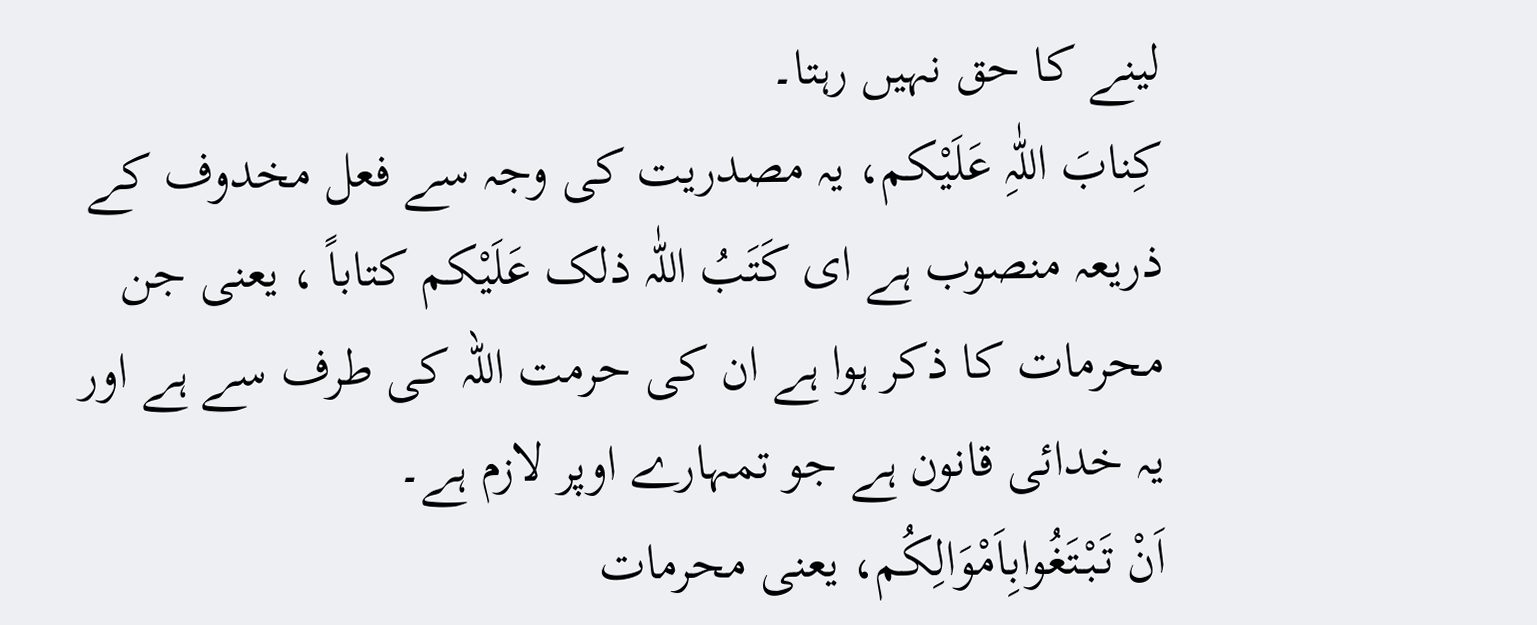لینے کا حق نہیں رہتا۔
کِنابَ اللّٰہِ عَلَیْکم، یہ مصدریت کی وجہ سے فعل مخدوف کے ذریعہ منصوب ہے ای کَتَبُ اللّٰہ ذلک عَلَیْکم کتاباً ، یعنی جن محرمات کا ذکر ہوا ہے ان کی حرمت اللہ کی طرف سے ہے اور یہ خدائی قانون ہے جو تمہارے اوپر لازم ہے۔
اَنْ تَبْتَغُوابِاَمْوَالِکُم، یعنی محرمات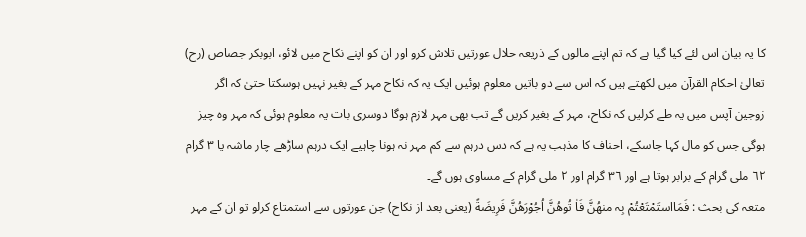کا یہ بیان اس لئے کیا گیا ہے کہ تم اپنے مالوں کے ذریعہ حلال عورتیں تلاش کرو اور ان کو اپنے نکاح میں لائو، ابوبکر جصاص (رح) تعالیٰ احکام القرآن میں لکھتے ہیں کہ اس سے دو باتیں معلوم ہوئیں ایک یہ کہ نکاح مہر کے بغیر نہیں ہوسکتا حتیٰ کہ اگر زوجین آپس میں یہ طے کرلیں کہ نکاح، مہر کے بغیر کریں گے تب بھی مہر لازم ہوگا دوسری بات یہ معلوم ہوئی کہ مہر وہ چیز ہوگی جس کو مال کہا جاسکے، احناف کا مذہب یہ ہے کہ دس درہم سے کم مہر نہ ہونا چاہیے ایک درہم ساڑھے چار ماشہ یا ٣ گرام ٦٢ ملی گرام کے برابر ہوتا ہے اور ٣٦ گرام اور ٢ ملی گرام کے مساوی ہوں گے۔
متعہ کی بحث : فَمَااستَمْتَعْتُمْ بِہ منھُنَّ فَاٰ تُوھُنَّ اُجُوْرَھُنَّ فَرِیضَةً (یعنی بعد از نکاح) جن عورتوں سے استمتاع کرلو تو ان کے مہر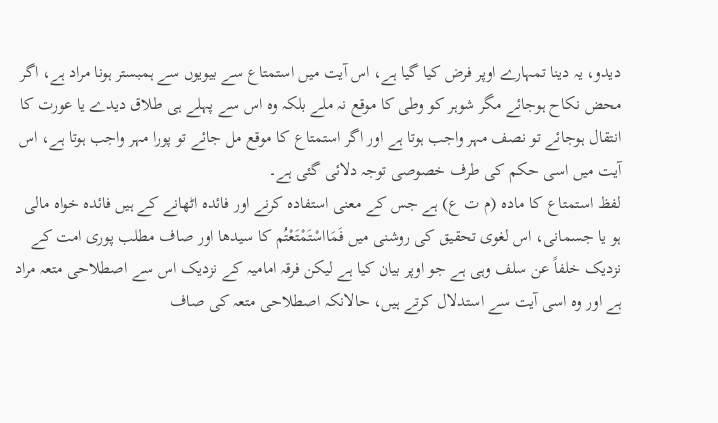دیدو، یہ دینا تمہارے اوپر فرض کیا گیا ہے، اس آیت میں استمتاع سے بیویوں سے ہمبستر ہونا مراد ہے، اگر محض نکاح ہوجائے مگر شوہر کو وطی کا موقع نہ ملے بلکہ وہ اس سے پہلے ہی طلاق دیدے یا عورت کا انتقال ہوجائے تو نصف مہر واجب ہوتا ہے اور اگر استمتاع کا موقع مل جائے تو پورا مہر واجب ہوتا ہے، اس آیت میں اسی حکم کی طرف خصوصی توجہ دلائی گئی ہے۔
لفظ استمتاع کا مادہ (م ت ع) ہے جس کے معنی استفادہ کرنے اور فائدہ اٹھانے کے ہیں فائدہ خواہ مالی ہو یا جسمانی، اس لغوی تحقیق کی روشنی میں فَمَااسْتَمْتَعْتُم کا سیدھا اور صاف مطلب پوری امت کے نزدیک خلفاً عن سلف وہی ہے جو اوپر بیان کیا ہے لیکن فرقہ امامیہ کے نزدیک اس سے اصطلاحی متعہ مراد ہے اور وہ اسی آیت سے استدلال کرتے ہیں، حالانکہ اصطلاحی متعہ کی صاف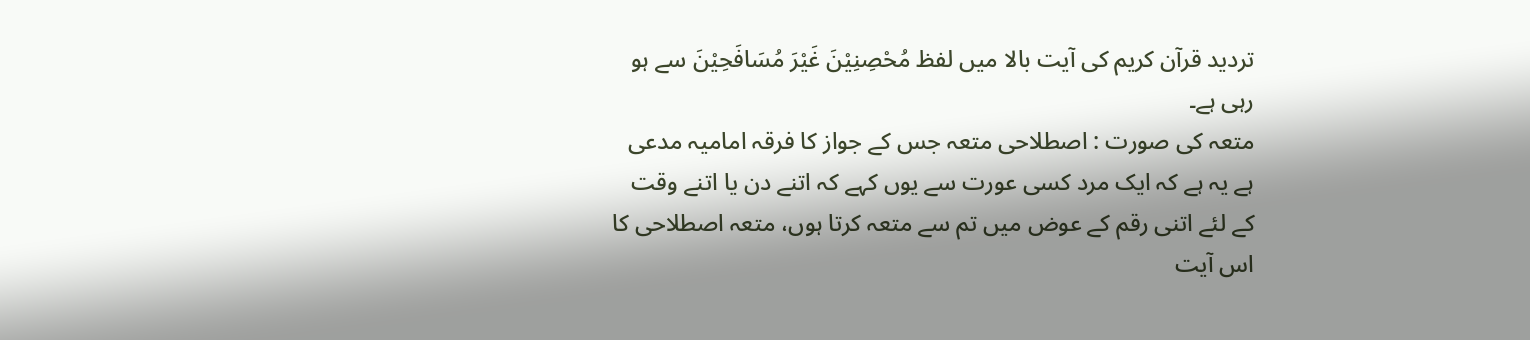تردید قرآن کریم کی آیت بالا میں لفظ مُحْصِنِیْنَ غَیْرَ مُسَافَحِیْنَ سے ہو رہی ہے۔
متعہ کی صورت : اصطلاحی متعہ جس کے جواز کا فرقہ امامیہ مدعی ہے یہ ہے کہ ایک مرد کسی عورت سے یوں کہے کہ اتنے دن یا اتنے وقت کے لئے اتنی رقم کے عوض میں تم سے متعہ کرتا ہوں، متعہ اصطلاحی کا اس آیت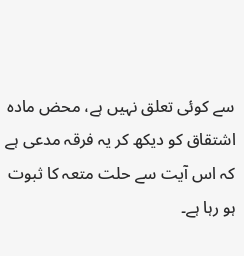سے کوئی تعلق نہیں ہے، محض مادہ اشتقاق کو دیکھ کر یہ فرقہ مدعی ہے کہ اس آیت سے حلت متعہ کا ثبوت ہو رہا ہے۔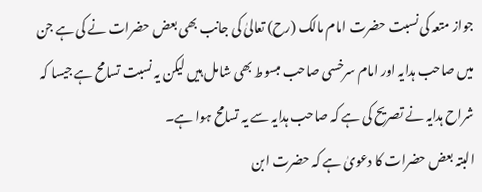جواز متعہ کی نسبت حضرت امام مالک (رح) تعالیٰ کی جانب بھی بعض حضرات نے کی ہے جن میں صاحب ہدایہ اور امام سرخسی صاحب مبسوط بھی شامل ہیں لیکن یہ نسبت تسامح ہے جیسا کہ شراح ہدایہ نے تصریح کی ہے کہ صاحب ہدایہ سے یہ تسامح ہوا ہے۔
البتہ بعض حضرات کا دعویٰ ہے کہ حضرت ابن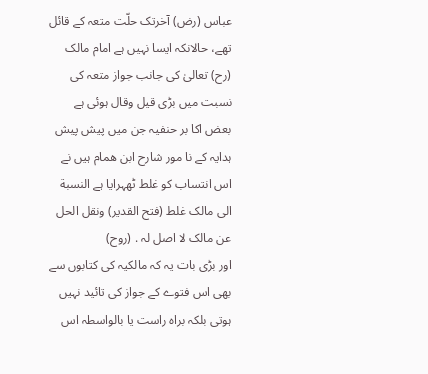عباس (رض) آخرتک حلّت متعہ کے قائل تھے، حالانکہ ایسا نہیں ہے امام مالک (رح) تعالیٰ کی جانب جواز متعہ کی نسبت میں بڑی قیل وقال ہوئی ہے بعض اکا بر حنفیہ جن میں پیش پیش ہدایہ کے نا مور شارح ابن ھمام ہیں نے اس انتساب کو غلط ٹھہرایا ہے النسبة الی مالک غلط (فتح القدیر) ونقل الحل عن مالک لا اصل لہ . (روح)
اور بڑی بات یہ کہ مالکیہ کی کتابوں سے بھی اس فتوے کے جواز کی تائید نہیں ہوتی بلکہ براہ راست یا بالواسطہ اس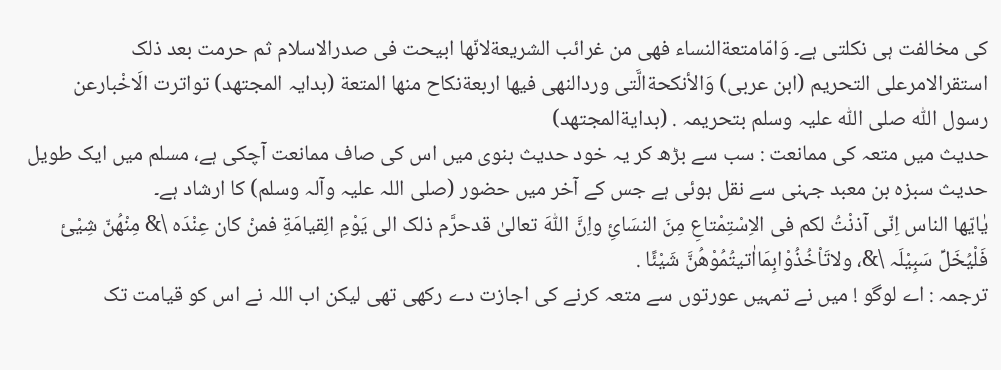کی مخالفت ہی نکلتی ہے۔ وَامّامتعةالنساء فھی من غرائب الشریعةلانّھا ابیحت فی صدرالاسلام ثم حرمت بعد ذلک استقرالامرعلی التحریم (ابن عربی) وَالأنکحةالَّتی وردالنھی فیھا اربعةنکاح منھا المتعة (بدایہ المجتھد) تواترت الَاخْبارعن رسول اللّٰہ صلی اللّٰہ علیہ وسلم بتحریمہ . (بدایةالمجتھد)
حدیث میں متعہ کی ممانعت : سب سے بڑھ کر یہ خود حدیث بنوی میں اس کی صاف ممانعت آچکی ہے، مسلم میں ایک طویل حدیث سبزہ بن معبد جہنی سے نقل ہوئی ہے جس کے آخر میں حضور (صلی اللہ علیہ وآلہ وسلم) کا ارشاد ہے۔
یٰایّھا الناس اِنّی آذنْتُ لکم فی الاِسْتِمْتاعِ مِنَ النسَائِ واِنَّ اللّٰہَ تعالیٰ قدحرَّم ذلک الی یَوْمِ الِقیامَةِ فمنْ کان عِنْدَہ \& مِنْھُنّ شِیْیٔ فَلْیُخَلِّ سَبِیْلَہ \&، ولاتَاْخُذُوْابِمَااٰتیتُمُوْھُنَّ شَیْئًا .
ترجمہ : اے لوگو ! میں نے تمہیں عورتوں سے متعہ کرنے کی اجازت دے رکھی تھی لیکن اب اللہ نے اس کو قیامت تک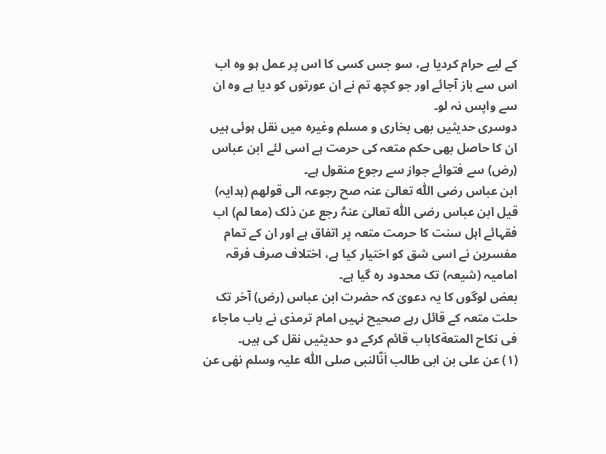کے لیے حرام کردیا ہے، سو جس کسی کا اس پر عمل ہو وہ اب اس سے باز آجائے اور جو کچھ تم نے ان عورتوں کو دیا ہے وہ ان سے واپس نہ لو۔
دوسری حدیثیں بھی بخاری و مسلم وغیرہ میں نقل ہوئی ہیں ان کا حاصل بھی حکم متعہ کی حرمت ہے اسی لئے ابن عباس (رض) سے فتوائے جواز سے رجوع منقول ہے۔
ابن عباس رضی اللّٰہ تعالیٰ عنہ صح رجوعہ الی قولھم (ہدایہ) قیل ابن عباس رضی اللّٰہ تعالیٰ عنہُ رجع عن ذلک (معا لم) اب فقہائے اہل سنت کا حرمت متعہ پر اتفاق ہے اور ان کے تمام مفسرین نے اسی شق کو اختیار کیا ہے، اختلاف صرف فرقہ امامیہ (شیعہ) تک محدود رہ گیا ہے۔
بعض لوگوں کا یہ دعویٰ کہ حضرت ابن عباس (رض) آخر تک حلت متعہ کے قائل رہے صحیح نہیں امام ترمذی نے باب ماجاء فی نکاح المتعةکاباب قائم کرکے دو حدیثیں نقل کی ہیں۔
(١) عن علی بن ابی طالب اَنّالنبی صلی اللّٰہ علیہ وسلم نھٰی عن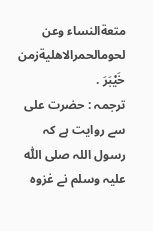متعةالنساء وعن لحومالحمرالاھلیةزمن خَیْبَرَ .
ترجمہ : حضرت علی سے روایت ہے کہ رسول اللہ صلی اللّٰہ علیہ وسلم نے غزوہ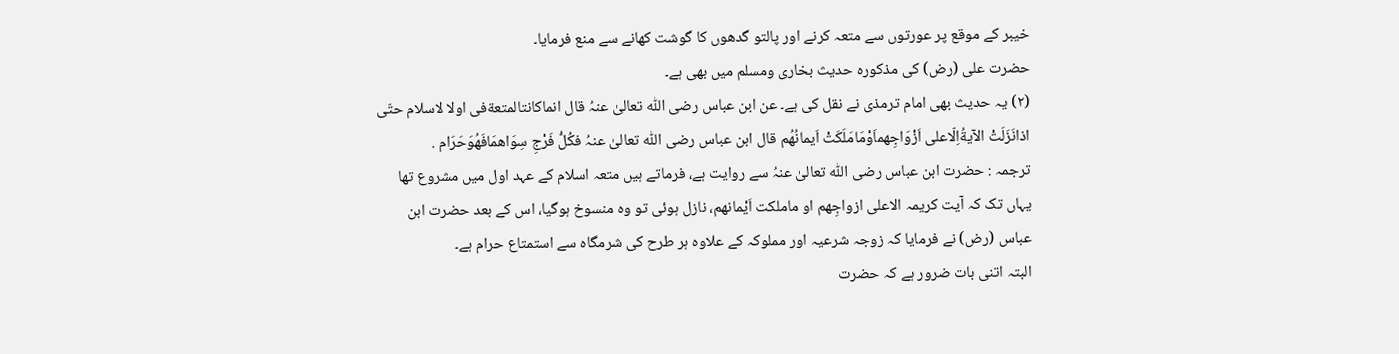خیبر کے موقع پر عورتوں سے متعہ کرنے اور پالتو گدھوں کا گوشت کھانے سے منع فرمایا۔
حضرت علی (رض) کی مذکورہ حدیث بخاری ومسلم میں بھی ہے۔
(٢) یہ حدیث بھی امام ترمذی نے نقل کی ہے۔ عن ابن عباس رضی اللّٰہ تعالیٰ عنہُ قال انماکانتالمتعةفی اولا لاسلام حتّی اذانَزَلَتْ الآیةُاِلّاعلی اَزْوَاجِھماَوْمَامَلَکَتْ اَیمانُھُم قال ابن عباس رضی اللّٰہ تعالیٰ عنہُ فکُلُّ فَرْجِ سِوَاھمَافَھُوَحَرَام .
ترجمہ : حضرت ابن عباس رضی اللّٰہ تعالیٰ عنہُ سے روایت ہے، فرماتے ہیں متعہ اسلام کے عہد اول میں مشروع تھا یہاں تک کہ آیت کریمہ الاعلی ازواجِھم او ماملکت اَیْمانھم، نازل ہوئی تو وہ منسوخ ہوگیا، اس کے بعد حضرت ابن عباس (رض) نے فرمایا کہ زوجہ شرعیہ اور مملوکہ کے علاوہ ہر طرح کی شرمگاہ سے استمتاع حرام ہے۔
البتہ اتنی بات ضرور ہے کہ حضرت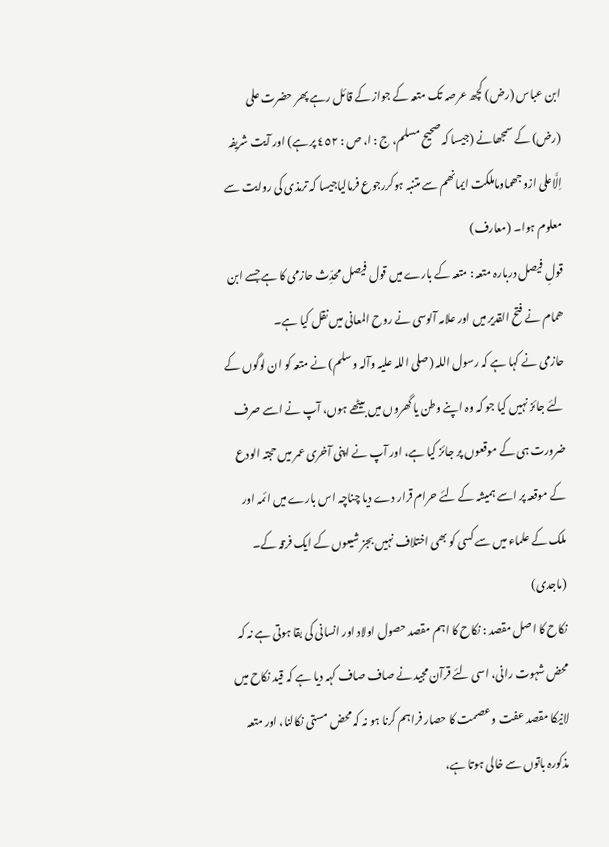ابن عباس (رض) کچھ عرصہ تک متعہ کے جواز کے قائل رہے پھر حضرت علی (رض) کے سمجھانے (جیسا کہ صحیح مسلم، ج : ا، ص : ٤٥٢ پر ہے) اور آیت شریفہ اِلَّاعلی ازوجھماوماملکت ایمانھم سے متنبہ ہوکررجوع فرمالیاجیسا کہ ترمذی کی روایت سے معلوم ہوا۔ (معارف)
قولِ فیصل دربارہ متعہ : متعہ کے بارے میں قول فیصل محدِّث حازمی کا ہے جسے ابن ھمام نے فتح القدیر میں اور علامہ آلوسی نے روح المعانی میں نقل کیا ہے۔
حازمی نے کہا ہے کہ رسول اللہ (صلی اللہ علیہ وآلہ وسلم) نے متعہ کو ان لوگوں کے لئے جائز نہیں کیا جو کہ وہ اپنے وطن یا گھروں میں بیٹھے ہوں، آپ نے اسے صرف ضرورت ہی کے موقعوں پر جائز کیا ہے، اور آپ نے اپنی آخری عمر میں حجتہ الودع کے موقعہ پر اسے ہمیشہ کے لئے حرام قرار دے دیا چناچہ اس بارے میں ائمہ اور ملک کے علماء میں سے کسی کو بھی اختلاف نہیں بجز شیعوں کے ایک فرقہ کے۔ (ماجدی)
نکاح کا اصل مقصد : نکاح کا اہم مقصد حصول اولاد اور انسانی کی بقا ہوتی ہے نہ کہ محض شہوت رانی، اسی لئے قرآن مجید نے صاف صاف کہہ دیا ہے کہ قید نکاح میں لانیکا مقصد عفت و عصمت کا حصار فراہم کرنا ہو نہ کہ محض مستی نکالنا، اور متعہ مذکورہ باتوں سے خالی ہوتا ہے،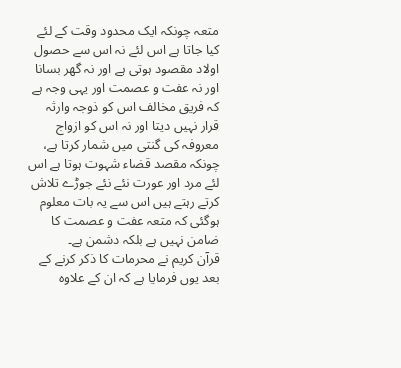متعہ چونکہ ایک محدود وقت کے لئے کیا جاتا ہے اس لئے نہ اس سے حصول اولاد مقصود ہوتی ہے اور نہ گھر بسانا اور نہ عفت و عصمت اور یہی وجہ ہے کہ فریق مخالف اس کو ذوجہ وارثہ قرار نہیں دیتا اور نہ اس کو ازواج معروفہ کی گنتی میں شمار کرتا ہے، چونکہ مقصد قضاء شہوت ہوتا ہے اس لئے مرد اور عورت نئے نئے جوڑے تلاش کرتے رہتے ہیں اس سے یہ بات معلوم ہوگئی کہ متعہ عفت و عصمت کا ضامن نہیں ہے بلکہ دشمن ہے۔
قرآن کریم نے محرمات کا ذکر کرنے کے بعد یوں فرمایا ہے کہ ان کے علاوہ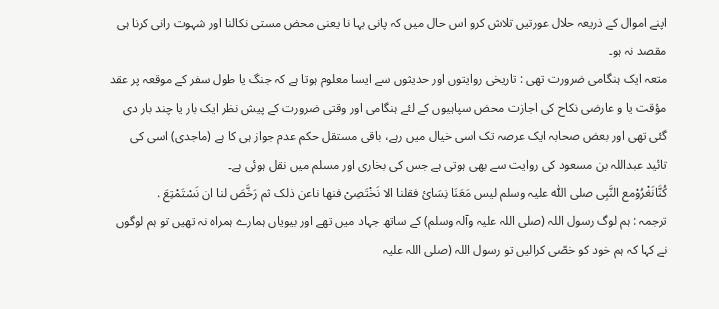اپنے اموال کے ذریعہ حلال عورتیں تلاش کرو اس حال میں کہ پانی بہا نا یعنی محض مستی نکالنا اور شہوت رانی کرنا ہی مقصد نہ ہو۔
متعہ ایک ہنگامی ضرورت تھی : تاریخی روایتوں اور حدیثوں سے ایسا معلوم ہوتا ہے کہ جنگ یا طول سفر کے موقعہ پر عقد مؤقت یا و عارضی نکاح کی اجازت محض سپاہیوں کے لئے ہنگامی اور وقتی ضرورت کے پیش نظر ایک بار یا چند بار دی گئی تھی اور بعض صحابہ ایک عرصہ تک اسی خیال میں رہے، باقی مستقل حکم عدم جواز ہی کا ہے (ماجدی) اسی کی تائید عبداللہ بن مسعود کی روایت سے بھی ہوتی ہے جس کی بخاری اور مسلم میں نقل ہوئی ہے۔
کُنَّانَغْرُوْمع النَّبِی صلی اللّٰہ علیہ وسلم لیس مَعَنَا نِسَائ فقلنا الا نَخْتَصِیْ فنھا ناعن ذلک ثم رَخَّصَ لنا ان نَسْتَمْتِعَ .
ترجمہ : ہم لوگ رسول اللہ (صلی اللہ علیہ وآلہ وسلم) کے ساتھ جہاد میں تھے اور بیویاں ہمارے ہمراہ نہ تھیں تو ہم لوگوں نے کہا کہ ہم خود کو خصّی کرالیں تو رسول اللہ (صلی اللہ علیہ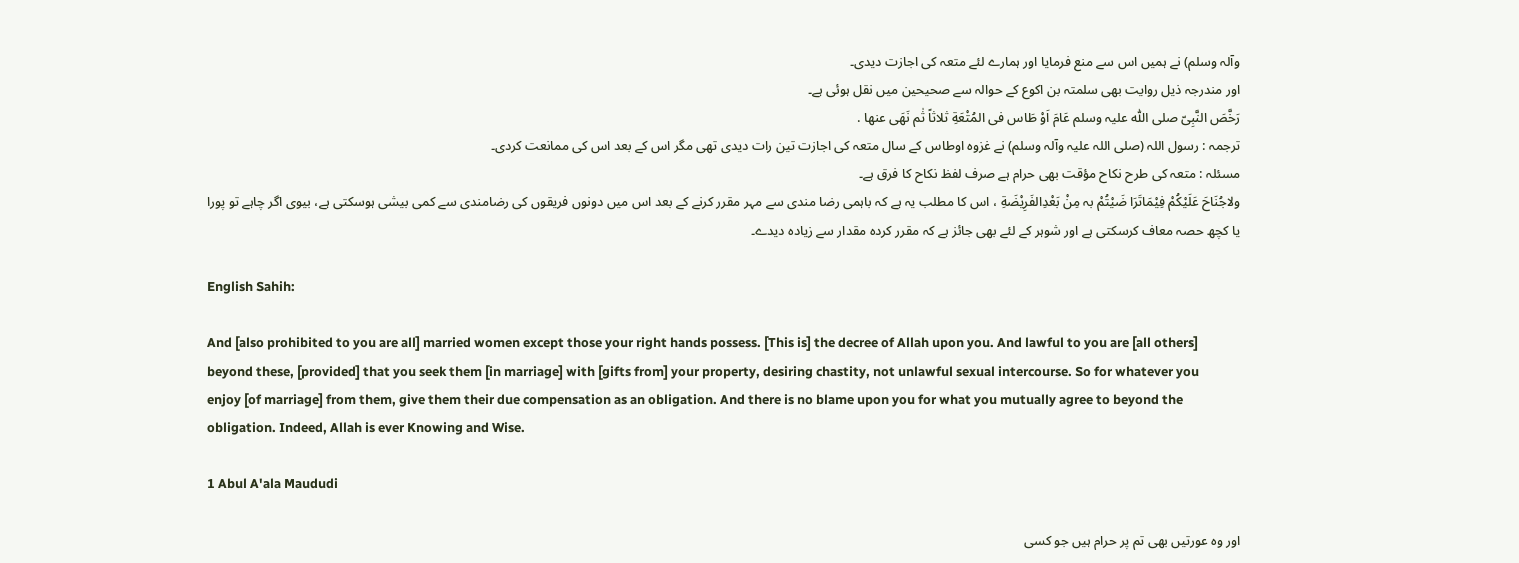وآلہ وسلم) نے ہمیں اس سے منع فرمایا اور ہمارے لئے متعہ کی اجازت دیدی۔
اور مندرجہ ذیل روایت بھی سلمتہ بن اکوع کے حوالہ سے صحیحین میں نقل ہوئی ہے۔
رَخَّصَ النَّبِیّ صلی اللّٰہ علیہ وسلم عَامَ اَوْ طَاس فی المُتْعَةِ ثلاثاً ثٰم نَھَی عنھا .
ترجمہ : رسول اللہ (صلی اللہ علیہ وآلہ وسلم) نے غزوہ اوطاس کے سال متعہ کی اجازت تین رات دیدی تھی مگر اس کے بعد اس کی ممانعت کردی۔
مسئلہ : متعہ کی طرح نکاح مؤقت بھی حرام ہے صرف لفظ نکاح کا فرق ہے۔
ولاجُنَاحَ عَلَیْکُمْ فِیْمَاتَرَا ضَیْتُمْ بہ مِنْ بَعْدِالفَرِیْضَةِ ، اس کا مطلب یہ ہے کہ باہمی رضا مندی سے مہر مقرر کرنے کے بعد اس میں دونوں فریقوں کی رضامندی سے کمی بیشی ہوسکتی ہے، بیوی اگر چاہے تو پورا یا کچھ حصہ معاف کرسکتی ہے اور شوہر کے لئے بھی جائز ہے کہ مقرر کردہ مقدار سے زیادہ دیدے۔

English Sahih:

And [also prohibited to you are all] married women except those your right hands possess. [This is] the decree of Allah upon you. And lawful to you are [all others] beyond these, [provided] that you seek them [in marriage] with [gifts from] your property, desiring chastity, not unlawful sexual intercourse. So for whatever you enjoy [of marriage] from them, give them their due compensation as an obligation. And there is no blame upon you for what you mutually agree to beyond the obligation. Indeed, Allah is ever Knowing and Wise.

1 Abul A'ala Maududi

اور وہ عورتیں بھی تم پر حرام ہیں جو کسی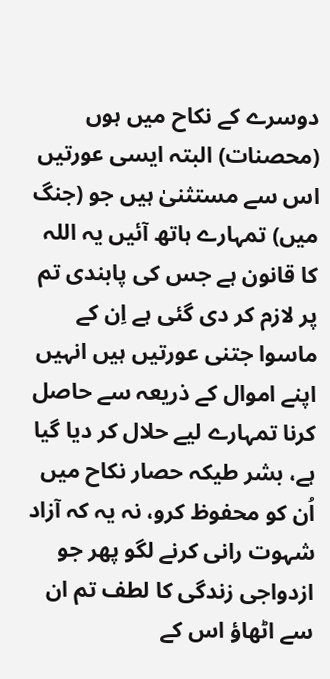دوسرے کے نکاح میں ہوں (محصنات) البتہ ایسی عورتیں اس سے مستثنیٰ ہیں جو (جنگ میں) تمہارے ہاتھ آئیں یہ اللہ کا قانون ہے جس کی پابندی تم پر لازم کر دی گئی ہے اِن کے ماسوا جتنی عورتیں ہیں انہیں اپنے اموال کے ذریعہ سے حاصل کرنا تمہارے لیے حلال کر دیا گیا ہے، بشر طیکہ حصار نکاح میں اُن کو محفوظ کرو، نہ یہ کہ آزاد شہوت رانی کرنے لگو پھر جو ازدواجی زندگی کا لطف تم ان سے اٹھاؤ اس کے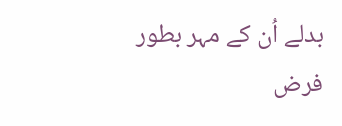بدلے اُن کے مہر بطور فرض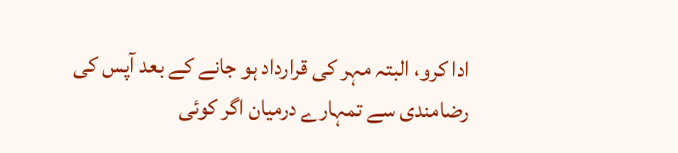ادا کرو، البتہ مہر کی قرارداد ہو جانے کے بعد آپس کی رضامندی سے تمہارے درمیان اگر کوئی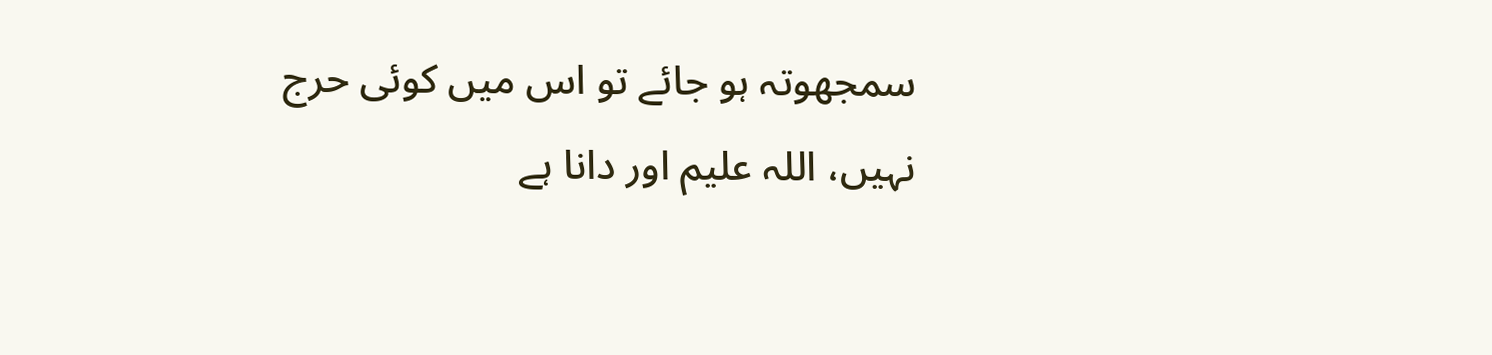سمجھوتہ ہو جائے تو اس میں کوئی حرج نہیں، اللہ علیم اور دانا ہے